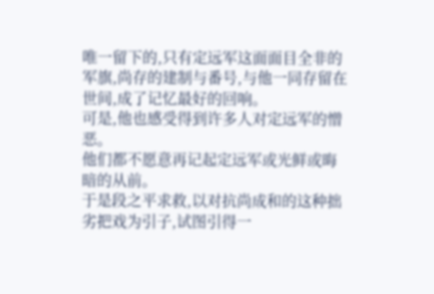唯一留下的,只有定远军这面面目全非的军旗,尚存的建制与番号,与他一同存留在世间,成了记忆最好的回响。
可是,他也感受得到许多人对定远军的憎恶。
他们都不愿意再记起定远军或光鲜或晦暗的从前。
于是段之平求救,以对抗尚成和的这种拙劣把戏为引子,试图引得一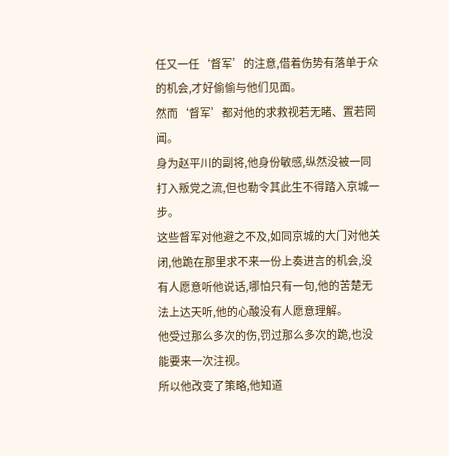任又一任‘督军’的注意,借着伤势有落单于众的机会,才好偷偷与他们见面。
然而‘督军’都对他的求救视若无睹、置若罔闻。
身为赵平川的副将,他身份敏感,纵然没被一同打入叛党之流,但也勒令其此生不得踏入京城一步。
这些督军对他避之不及,如同京城的大门对他关闭,他跪在那里求不来一份上奏进言的机会,没有人愿意听他说话,哪怕只有一句,他的苦楚无法上达天听,他的心酸没有人愿意理解。
他受过那么多次的伤,罚过那么多次的跪,也没能要来一次注视。
所以他改变了策略,他知道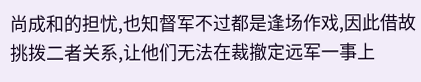尚成和的担忧,也知督军不过都是逢场作戏,因此借故挑拨二者关系,让他们无法在裁撤定远军一事上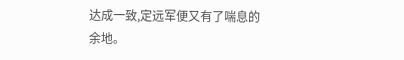达成一致,定远军便又有了喘息的余地。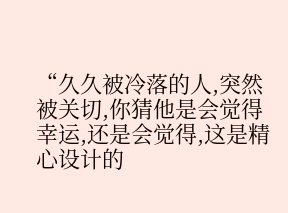“久久被冷落的人,突然被关切,你猜他是会觉得幸运,还是会觉得,这是精心设计的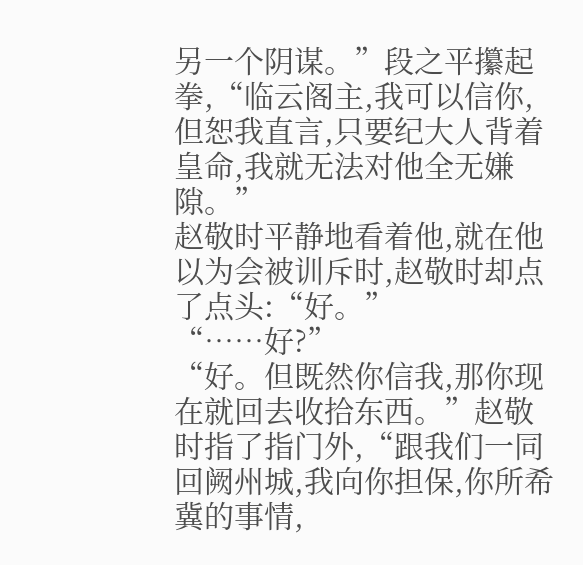另一个阴谋。”段之平攥起拳,“临云阁主,我可以信你,但恕我直言,只要纪大人背着皇命,我就无法对他全无嫌隙。”
赵敬时平静地看着他,就在他以为会被训斥时,赵敬时却点了点头:“好。”
“……好?”
“好。但既然你信我,那你现在就回去收拾东西。”赵敬时指了指门外,“跟我们一同回阙州城,我向你担保,你所希冀的事情,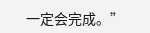一定会完成。”